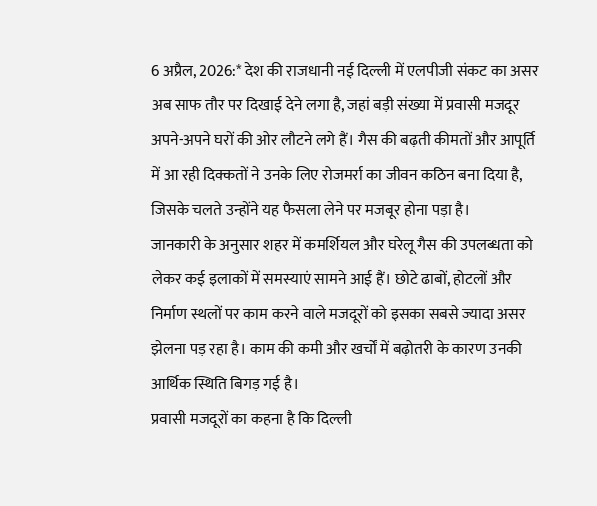6 अप्रैल, 2026:* देश की राजधानी नई दिल्ली में एलपीजी संकट का असर अब साफ तौर पर दिखाई देने लगा है, जहां बड़ी संख्या में प्रवासी मजदूर अपने-अपने घरों की ओर लौटने लगे हैं। गैस की बढ़ती कीमतों और आपूर्ति में आ रही दिक्कतों ने उनके लिए रोजमर्रा का जीवन कठिन बना दिया है, जिसके चलते उन्होंने यह फैसला लेने पर मजबूर होना पड़ा है।
जानकारी के अनुसार शहर में कमर्शियल और घरेलू गैस की उपलब्धता को लेकर कई इलाकों में समस्याएं सामने आई हैं। छोटे ढाबों, होटलों और निर्माण स्थलों पर काम करने वाले मजदूरों को इसका सबसे ज्यादा असर झेलना पड़ रहा है। काम की कमी और खर्चों में बढ़ोतरी के कारण उनकी आर्थिक स्थिति बिगड़ गई है।
प्रवासी मजदूरों का कहना है कि दिल्ली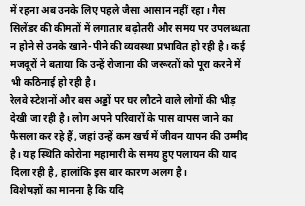में रहना अब उनके लिए पहले जैसा आसान नहीं रहा। गैस सिलेंडर की कीमतों में लगातार बढ़ोतरी और समय पर उपलब्धता न होने से उनके खाने-पीने की व्यवस्था प्रभावित हो रही है। कई मजदूरों ने बताया कि उन्हें रोजाना की जरूरतों को पूरा करने में भी कठिनाई हो रही है।
रेलवे स्टेशनों और बस अड्डों पर घर लौटने वाले लोगों की भीड़ देखी जा रही है। लोग अपने परिवारों के पास वापस जाने का फैसला कर रहे हैं, जहां उन्हें कम खर्च में जीवन यापन की उम्मीद है। यह स्थिति कोरोना महामारी के समय हुए पलायन की याद दिला रही है, हालांकि इस बार कारण अलग है।
विशेषज्ञों का मानना है कि यदि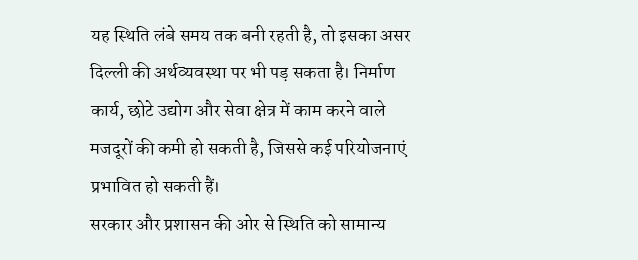यह स्थिति लंबे समय तक बनी रहती है, तो इसका असर दिल्ली की अर्थव्यवस्था पर भी पड़ सकता है। निर्माण कार्य, छोटे उद्योग और सेवा क्षेत्र में काम करने वाले मजदूरों की कमी हो सकती है, जिससे कई परियोजनाएं प्रभावित हो सकती हैं।
सरकार और प्रशासन की ओर से स्थिति को सामान्य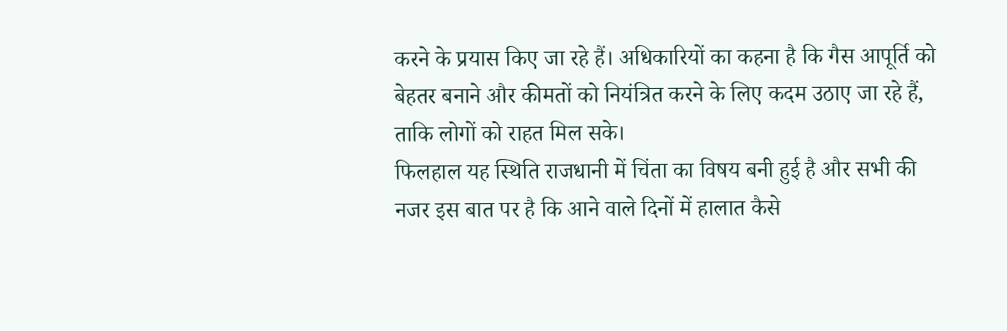करने के प्रयास किए जा रहे हैं। अधिकारियों का कहना है कि गैस आपूर्ति को बेहतर बनाने और कीमतों को नियंत्रित करने के लिए कदम उठाए जा रहे हैं, ताकि लोगों को राहत मिल सके।
फिलहाल यह स्थिति राजधानी में चिंता का विषय बनी हुई है और सभी की नजर इस बात पर है कि आने वाले दिनों में हालात कैसे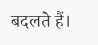बदलते हैं।